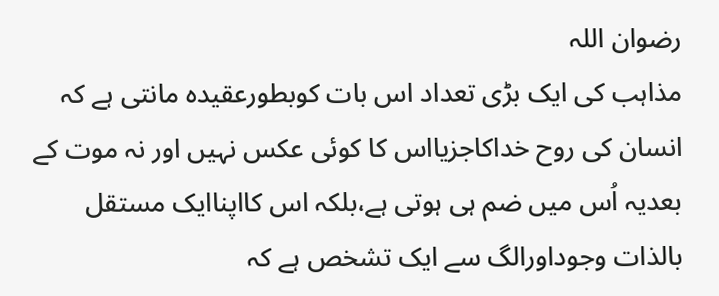رضوان اللہ
مذاہب کی ایک بڑی تعداد اس بات کوبطورعقیدہ مانتی ہے کہ انسان کی روح خداکاجزیااس کا کوئی عکس نہیں اور نہ موت کے بعدیہ اُس میں ضم ہی ہوتی ہے،بلکہ اس کااپناایک مستقل بالذات وجوداورالگ سے ایک تشخص ہے کہ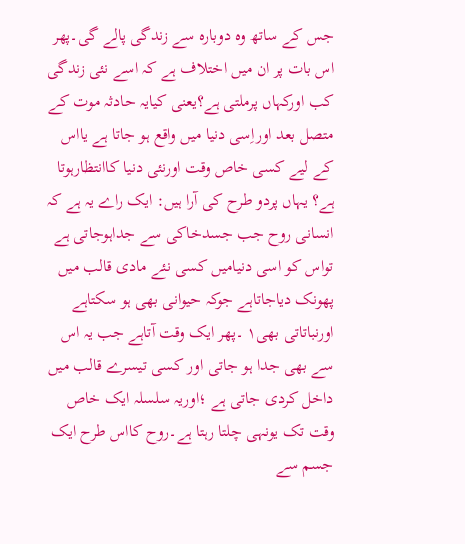جس کے ساتھ وہ دوبارہ سے زندگی پالے گی۔پھر اس بات پر ان میں اختلاف ہے کہ اسے نئی زندگی کب اورکہاں پرملتی ہے؟یعنی کیایہ حادثہ موت کے متصل بعد اوراِسی دنیا میں واقع ہو جاتا ہے یااس کے لیے کسی خاص وقت اورنئی دنیا کاانتظارہوتا ہے؟ یہاں پردو طرح کی آرا ہیں: ایک راے یہ ہے کہ انسانی روح جب جسدخاکی سے جداہوجاتی ہے تواس کو اسی دنیامیں کسی نئے مادی قالب میں پھونک دیاجاتاہے جوکہ حیوانی بھی ہو سکتاہے اورنباتاتی بھی۱ ۔پھر ایک وقت آتاہے جب یہ اس سے بھی جدا ہو جاتی اور کسی تیسرے قالب میں داخل کردی جاتی ہے ؛اوریہ سلسلہ ایک خاص وقت تک یونہی چلتا رہتا ہے۔روح کااس طرح ایک جسم سے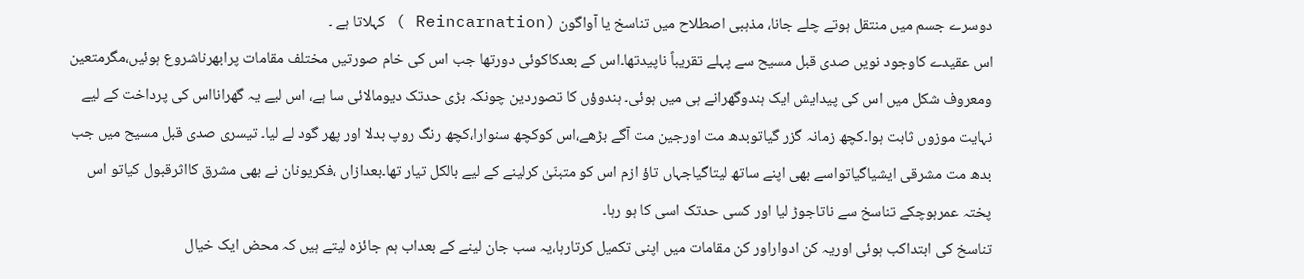دوسرے جسم میں منتقل ہوتے چلے جانا، مذہبی اصطلاح میں تناسخ یا آواگون (Reincarnation ) کہلاتا ہے ۔
اس عقیدے کاوجود نویں صدی قبل مسیح سے پہلے تقریباً ناپیدتھا۔اس کے بعدکاکوئی دورتھا جب اس کی خام صورتیں مختلف مقامات پرابھرناشروع ہوئیں،مگرمتعین ومعروف شکل میں اس کی پیدایش ایک ہندوگھرانے ہی میں ہوئی۔ ہندوؤں کا تصوردین چونکہ بڑی حدتک دیومالائی سا ہے، اس لیے یہ گھرانااس کی پرداخت کے لیے نہایت موزوں ثابت ہوا۔کچھ زمانہ گزر گیاتوبدھ مت اورجین مت آگے بڑھے،اس کوکچھ سنوارا،کچھ رنگ روپ بدلا اور پھر گود لے لیا۔ تیسری صدی قبل مسیح میں جب بدھ مت مشرقی ایشیاگیاتواسے بھی اپنے ساتھ لیتاگیاجہاں تاؤ ازم اس کو متبنّیٰ کرلینے کے لیے بالکل تیار تھا۔بعدازاں ،فکریونان نے بھی مشرق کااثرقبول کیاتو اس پختہ عمرہوچکے تناسخ سے ناتاجوڑ لیا اور کسی حدتک اسی کا ہو رہا۔
تناسخ کی ابتداکب ہوئی اوریہ کن ادواراور کن مقامات میں اپنی تکمیل کرتارہا،یہ سب جان لینے کے بعداب ہم جائزہ لیتے ہیں کہ محض ایک خیال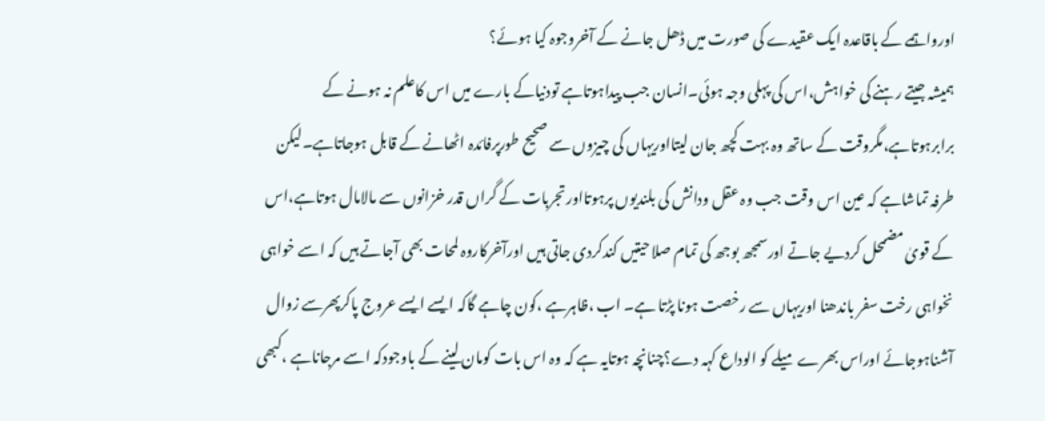اورواہمے کے باقاعدہ ایک عقیدے کی صورت میں ڈھل جانے کے آخروجوہ کیا ہوئے؟
ہمیشہ جیتے رہنے کی خواہش،اس کی پہلی وجہ ہوئی۔انسان جب پیداہوتاہے تودنیاکے بارے میں اس کاعلم نہ ہونے کے برابرہوتاہے،مگروقت کے ساتھ وہ بہت کچھ جان لیتااوریہاں کی چیزوں سے صحیح طورپرفائدہ اٹھانے کے قابل ہوجاتاہے۔لیکن طرفہ تماشاہے کہ عین اس وقت جب وہ عقل ودانش کی بلندیوں پرہوتااورتجربات کے گراں قدر خزانوں سے مالامال ہوتاہے،اس کے قویٰ مضمحل کردیے جاتے اورسمجھ بوجھ کی تمام صلاحیتیں کندکردی جاتی ہیں اورآخرکاروہ لمحات بھی آجاتے ہیں کہ اسے خواہی نخواہی رخت سفر باندھنا اوریہاں سے رخصت ہونا پڑتا ہے۔ اب ،ظاہرہے ،کون چاہے گاکہ ایسے ایسے عروج پاکرپھرسے زوال آشناہوجائے اوراس بھرے میلے کو الوداع کہہ دے؟چنانچہ ہوتایہ ہے کہ وہ اس بات کومان لینے کے باوجودکہ اسے مرجاناہے ،کبھی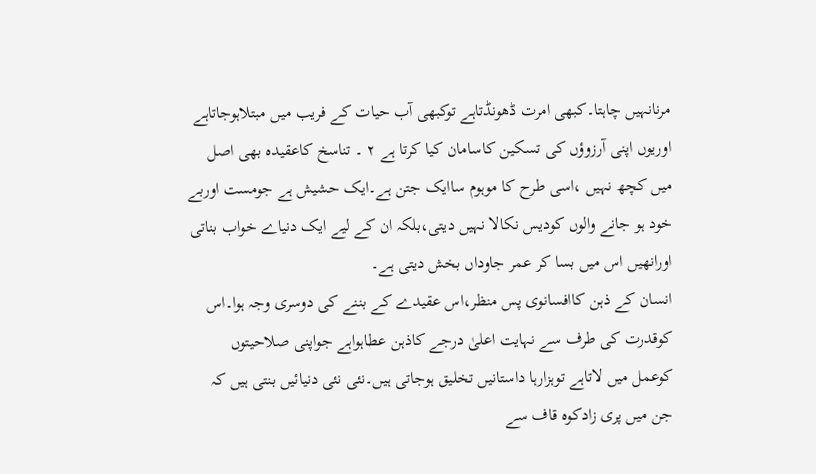مرنانہیں چاہتا۔کبھی امرت ڈھونڈتاہے توکبھی آب حیات کے فریب میں مبتلاہوجاتاہے اوریوں اپنی آرزوؤں کی تسکین کاسامان کیا کرتا ہے ۲ ۔ تناسخ کاعقیدہ بھی اصل میں کچھ نہیں ،اسی طرح کا موہوم ساایک جتن ہے۔ایک حشیش ہے جومست اوربے خود ہو جانے والوں کودیس نکالا نہیں دیتی،بلکہ ان کے لیے ایک دنیاے خواب بناتی اورانھیں اس میں بسا کر عمر جاوداں بخش دیتی ہے۔
انسان کے ذہن کاافسانوی پس منظر،اس عقیدے کے بننے کی دوسری وجہ ہوا۔اس کوقدرت کی طرف سے نہایت اعلیٰ درجے کاذہن عطاہواہے جواپنی صلاحیتوں کوعمل میں لاتاہے توہزارہا داستانیں تخلیق ہوجاتی ہیں۔نئی نئی دنیائیں بنتی ہیں کہ جن میں پری زادکوہ قاف سے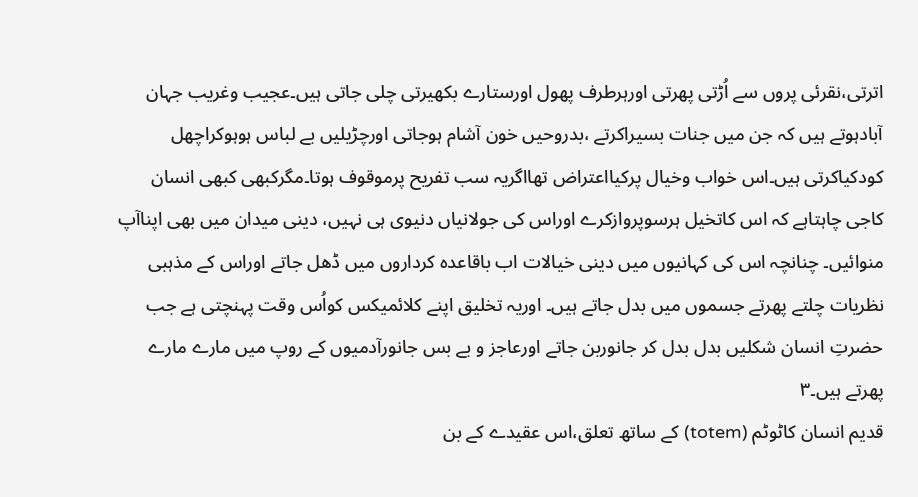اترتی،نقرئی پروں سے اُڑتی پھرتی اورہرطرف پھول اورستارے بکھیرتی چلی جاتی ہیں۔عجیب وغریب جہان آبادہوتے ہیں کہ جن میں جنات بسیراکرتے ،بدروحیں خون آشام ہوجاتی اورچڑیلیں بے لباس ہوہوکراچھل کودکیاکرتی ہیں۔اس خواب وخیال پرکیااعتراض تھااگریہ سب تفریح پرموقوف ہوتا۔مگرکبھی کبھی انسان کاجی چاہتاہے کہ اس کاتخیل ہرسوپروازکرے اوراس کی جولانیاں دنیوی ہی نہیں، دینی میدان میں بھی اپناآپ منوائیں۔ چنانچہ اس کی کہانیوں میں دینی خیالات اب باقاعدہ کرداروں میں ڈھل جاتے اوراس کے مذہبی نظریات چلتے پھرتے جسموں میں بدل جاتے ہیں۔ اوریہ تخلیق اپنے کلائمیکس کواُس وقت پہنچتی ہے جب حضرتِ انسان شکلیں بدل بدل کر جانوربن جاتے اورعاجز و بے بس جانورآدمیوں کے روپ میں مارے مارے پھرتے ہیں۔۳
قدیم انسان کاٹوٹم (totem) کے ساتھ تعلق،اس عقیدے کے بن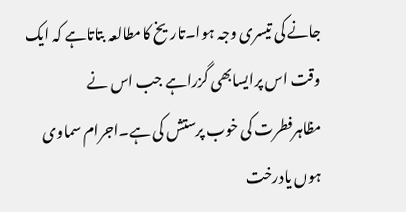جانے کی تیسری وجہ ہوا۔تاریخ کامطالعہ بتاتاہے کہ ایک وقت اس پرایسابھی گزراہے جب اس نے مظاہرفطرت کی خوب پرستش کی ہے۔اجرام سماوی ہوں یادرخت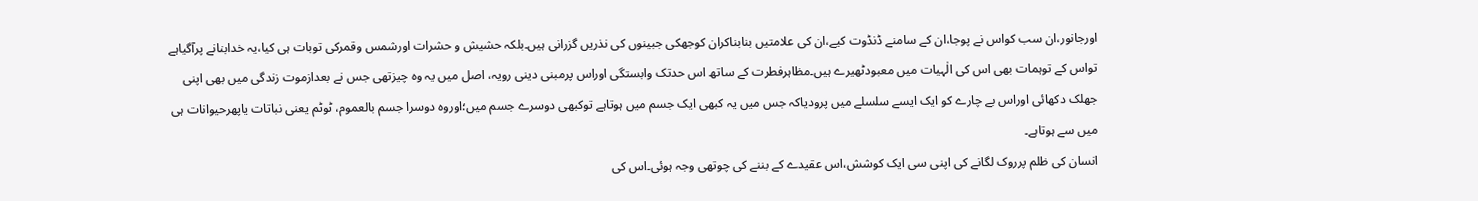اورجانور،ان سب کواس نے پوجا،ان کے سامنے ڈنڈوت کیے،ان کی علامتیں بنابناکران کوجھکی جبینوں کی نذریں گزرانی ہیں۔بلکہ حشیش و حشرات اورشمس وقمرکی توبات ہی کیا،یہ خدابنانے پرآگیاہے تواس کے توہمات بھی اس کی الٰہیات میں معبودٹھیرے ہیں۔مظاہرفطرت کے ساتھ اس حدتک وابستگی اوراس پرمبنی دینی رویہ، اصل میں یہ وہ چیزتھی جس نے بعدازموت زندگی میں بھی اپنی جھلک دکھائی اوراس بے چارے کو ایک ایسے سلسلے میں پرودیاکہ جس میں یہ کبھی ایک جسم میں ہوتاہے توکبھی دوسرے جسم میں؛اوروہ دوسرا جسم بالعموم، ٹوٹم یعنی نباتات یاپھرحیوانات ہی میں سے ہوتاہے۔
انسان کی ظلم پرروک لگانے کی اپنی سی ایک کوشش،اس عقیدے کے بننے کی چوتھی وجہ ہوئی۔اس کی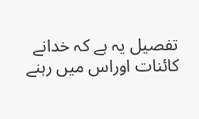تفصیل یہ ہے کہ خدانے کائنات اوراس میں رہنے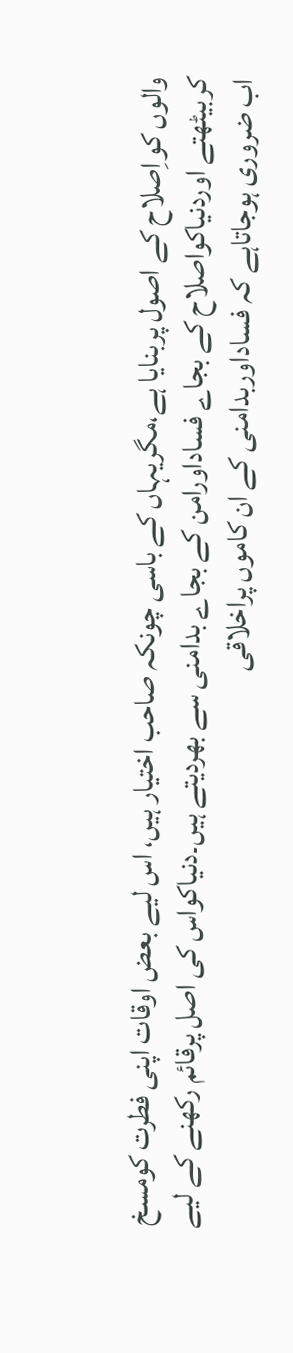والوں کواِصلاح کے اصول پربنایا ہے،مگریہاں کے باسی چونکہ صاحب اختیار ہیں، اس لیے بعض اوقات اپنی فطرت کومسخ کربیٹھتے اوردنیاکواصلاح کے بجاے فساداورامن کے بجاے بدامنی سے بھردیتے ہیں۔دنیاکواس کی اصل پرقائم رکھنے کے لیے اب ضروری ہوجاتاہے کہ فساداوربدامنی کے ان کاموں پراخلاقی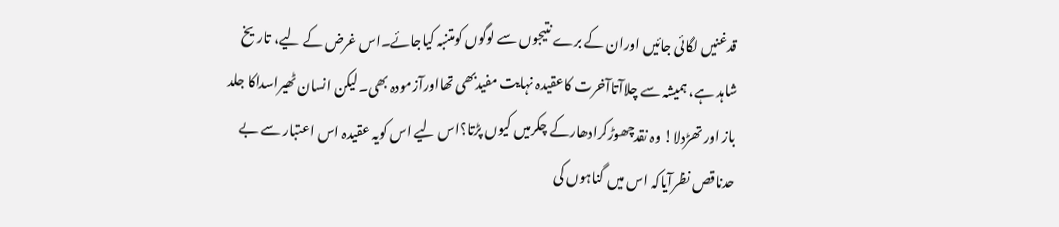قدغنیں لگائی جائیں اوران کے برے نتیجوں سے لوگوں کومتنبہ کیاجائے۔اس غرض کے لیے، تاریخ شاہد ہے، ہمیشہ سے چلاآتاآخرت کاعقیدہ نہایت مفیدبھی تھااورآزمودہ بھی۔لیکن انسان ٹھیراسداکا جلد باز اور تھڑدلا! وہ نقدچھوڑکرادھارکے چکرمیں کیوں پڑتا؟اس لیے اس کویہ عقیدہ اس اعتبار سے بے حدناقص نظرآیاکہ اس میں گناہوں کی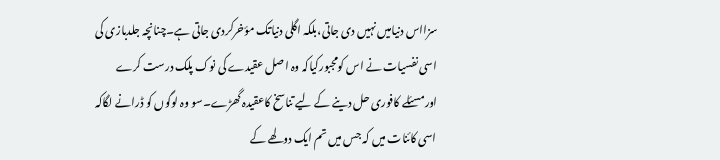سزااس دنیامیں نہیں دی جاتی،بلکہ اگلی دنیاتک مؤخرکردی جاتی ہے۔چنانچہ جلدبازی کی اسی نفسیات نے اس کومجبورکیاکہ وہ اصل عقیدے کی نوک پلک درست کرے اورمسئلے کافوری حل دینے کے لیے تناسخ کاعقیدہ گھڑے۔سو وہ لوگوں کو ڈرانے لگاکہ اسی کائنات میں کہ جس میں تم ایک دولھے کے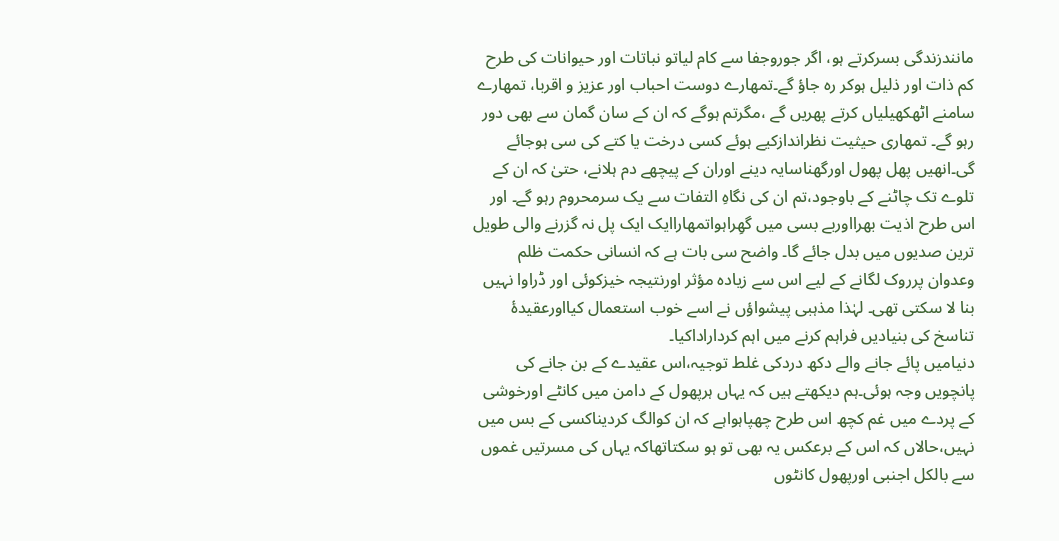مانندزندگی بسرکرتے ہو، اگر جوروجفا سے کام لیاتو نباتات اور حیوانات کی طرح کم ذات اور ذلیل ہوکر رہ جاؤ گے۔تمھارے دوست احباب اور عزیز و اقربا، تمھارے سامنے اٹھکھیلیاں کرتے پھریں گے ،مگرتم ہوگے کہ ان کے سان گمان سے بھی دور رہو گے۔ تمھاری حیثیت نظراندازکیے ہوئے کسی درخت یا کتے کی سی ہوجائے گی۔انھیں پھل پھول اورگھناسایہ دینے اوران کے پیچھے دم ہلانے، حتیٰ کہ ان کے تلوے تک چاٹنے کے باوجود،تم ان کی نگاہِ التفات سے یک سرمحروم رہو گے۔ اور اس طرح اذیت بھرااوربے بسی میں گھِراہواتمھاراایک ایک پل نہ گزرنے والی طویل ترین صدیوں میں بدل جائے گا۔ واضح سی بات ہے کہ انسانی حکمت ظلم وعدوان پرروک لگانے کے لیے اس سے زیادہ مؤثر اورنتیجہ خیزکوئی اور ڈراوا نہیں بنا لا سکتی تھی۔ لہٰذا مذہبی پیشواؤں نے اسے خوب استعمال کیااورعقیدۂ تناسخ کی بنیادیں فراہم کرنے میں اہم کرداراداکیا۔
دنیامیں پائے جانے والے دکھ دردکی غلط توجیہ،اس عقیدے کے بن جانے کی پانچویں وجہ ہوئی۔ہم دیکھتے ہیں کہ یہاں ہرپھول کے دامن میں کانٹے اورخوشی کے پردے میں غم کچھ اس طرح چھپاہواہے کہ ان کوالگ کردیناکسی کے بس میں نہیں،حالاں کہ اس کے برعکس یہ بھی تو ہو سکتاتھاکہ یہاں کی مسرتیں غموں سے بالکل اجنبی اورپھول کانٹوں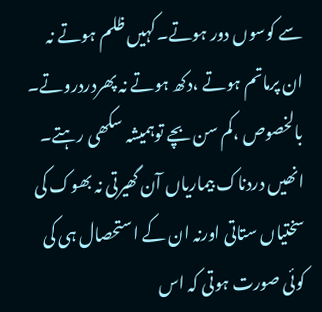سے کوسوں دور ہوتے۔کہیں ظلم ہوتے نہ ان پرماتم ہوتے ،دکھ ہوتے نہ پھردردروتے۔ بالخصوص ،کم سن بچے توہمیشہ سکھی رہتے۔ انھیں دردناک بیماریاں آن گھیرتی نہ بھوک کی سختیاں ستاتی اورنہ ان کے استحصال ہی کی کوئی صورت ہوتی کہ اس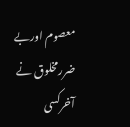معصوم اوربے ضررمخلوق نے آخرکسی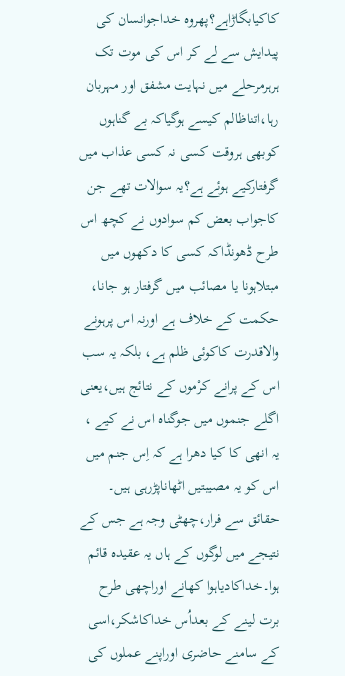کاکیابگاڑاہے؟پھروہ خداجوانسان کی پیدایش سے لے کر اس کی موت تک ہرہرمرحلے میں نہایت مشفق اور مہربان رہا،اتناظالم کیسے ہوگیاکہ بے گناہوں کوبھی ہروقت کسی نہ کسی عذاب میں گرفتارکیے ہوئے ہے؟یہ سوالات تھے جن کاجواب بعض کم سوادوں نے کچھ اس طرح ڈھونڈاکہ کسی کا دکھوں میں مبتلاہونا یا مصائب میں گرفتار ہو جانا، حکمت کے خلاف ہے اورنہ اس پرہونے والاقدرت کاکوئی ظلم ہے، بلکہ یہ سب اس کے پرانے کرْموں کے نتائج ہیں،یعنی اگلے جنموں میں جوگناہ اس نے کیے ، یہ انھی کا کیا دھرا ہے کہ اِس جنم میں اس کو یہ مصیبتیں اٹھاناپڑرہی ہیں۔
حقائق سے فرار،چھٹی وجہ ہے جس کے نتیجے میں لوگوں کے ہاں یہ عقیدہ قائم ہوا۔خداکادیاہوا کھانے اوراچھی طرح برت لینے کے بعداُس خداکاشکر،اسی کے سامنے حاضری اوراپنے عملوں کی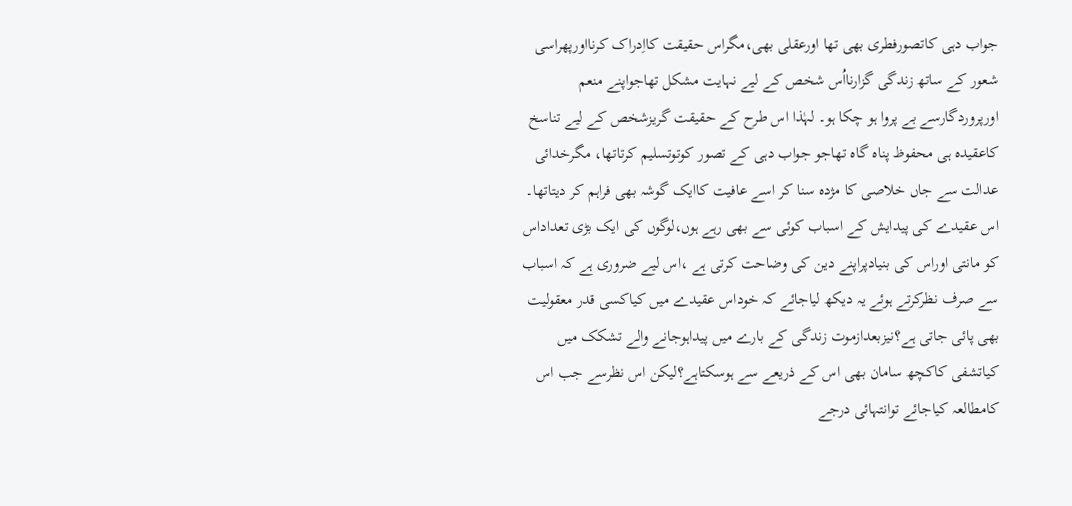جواب دہی کاتصورفطری بھی تھا اورعقلی بھی،مگراس حقیقت کااِدراک کرنااورپھراسی شعور کے ساتھ زندگی گزارنااُس شخص کے لیے نہایت مشکل تھاجواپنے منعم اورپروردگارسے بے پروا ہو چکا ہو۔ لہٰذا اس طرح کے حقیقت گریزشخص کے لیے تناسخ کاعقیدہ ہی محفوظ پناہ گاہ تھاجو جواب دہی کے تصور کوتوتسلیم کرتاتھا، مگرخدائی عدالت سے جاں خلاصی کا مژدہ سنا کر اسے عافیت کاایک گوشہ بھی فراہم کر دیتاتھا۔
اس عقیدے کی پیدایش کے اسباب کوئی سے بھی رہے ہوں،لوگوں کی ایک بڑی تعداداس کو مانتی اوراس کی بنیادپراپنے دین کی وضاحت کرتی ہے ،اس لیے ضروری ہے کہ اسباب سے صرف نظرکرتے ہوئے یہ دیکھ لیاجائے کہ خوداس عقیدے میں کیاکسی قدر معقولیت بھی پائی جاتی ہے؟نیزبعدازموت زندگی کے بارے میں پیداہوجانے والے تشکک میں کیاتشفی کاکچھ سامان بھی اس کے ذریعے سے ہوسکتاہے؟لیکن اس نظرسے جب اس کامطالعہ کیاجائے توانتہائی درجے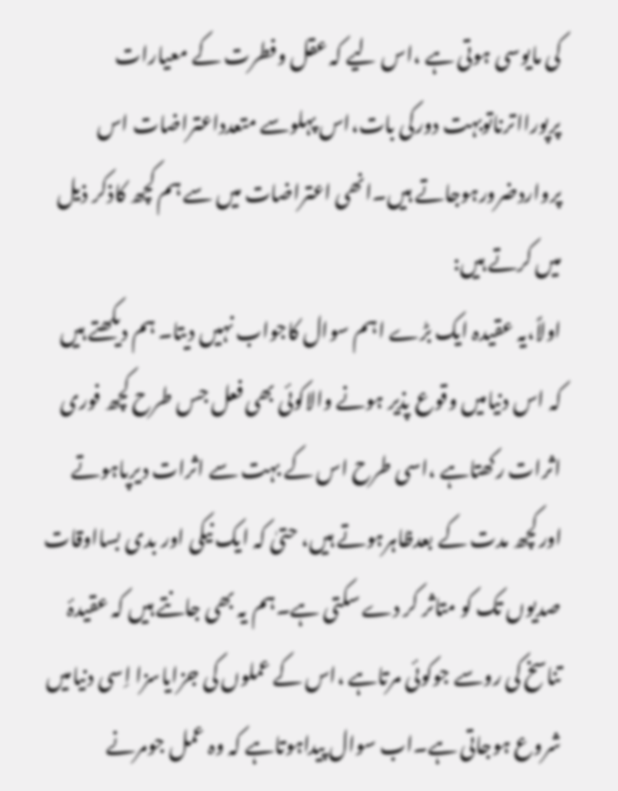کی مایوسی ہوتی ہے ،اس لیے کہ عقل وفطرت کے معیارات پرپورااترناتوبہت دورکی بات،اس پہلوسے متعدداعتراضات اس پرواردضرورہوجاتے ہیں۔انھی اعتراضات میں سے ہم کچھ کاذکر ذیل میں کرتے ہیں:
اولاً،یہ عقیدہ ایک بڑے اہم سوال کاجواب نہیں دیتا۔ ہم دیکھتے ہیں کہ اس دنیامیں وقوع پذیر ہونے والاکوئی بھی فعل جس طرح کچھ فوری اثرات رکھتاہے ،اسی طرح اس کے بہت سے اثرات دیرپاہوتے اورکچھ مدت کے بعدظاہرہوتے ہیں، حتیٰ کہ ایک نیکی اور بدی بسااوقات صدیوں تک کو متاثر کر دے سکتی ہے۔ہم یہ بھی جانتے ہیں کہ عقیدۂ تناسخ کی روسے جوکوئی مرتاہے ،اس کے عملوں کی جزایاسزا اِسی دنیامیں شروع ہوجاتی ہے۔اب سوال پیداہوتاہے کہ وہ عمل جومرنے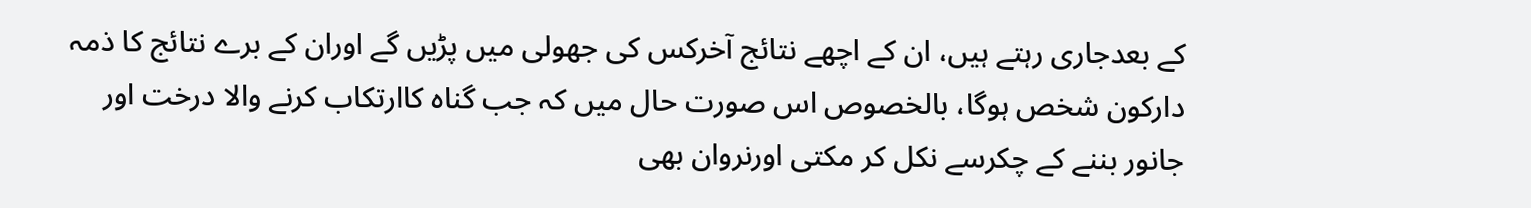کے بعدجاری رہتے ہیں، ان کے اچھے نتائج آخرکس کی جھولی میں پڑیں گے اوران کے برے نتائج کا ذمہ دارکون شخص ہوگا، بالخصوص اس صورت حال میں کہ جب گناہ کاارتکاب کرنے والا درخت اور جانور بننے کے چکرسے نکل کر مکتی اورنروان بھی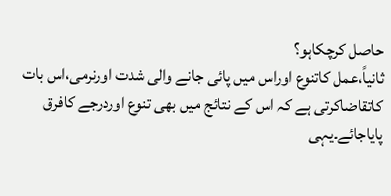حاصل کرچکاہو؟
ثانیاً،عمل کاتنوع اوراس میں پائی جانے والی شدت اورنرمی،اس بات کاتقاضاکرتی ہے کہ اس کے نتائج میں بھی تنوع اوردرجے کافرق پایاجائے۔یہی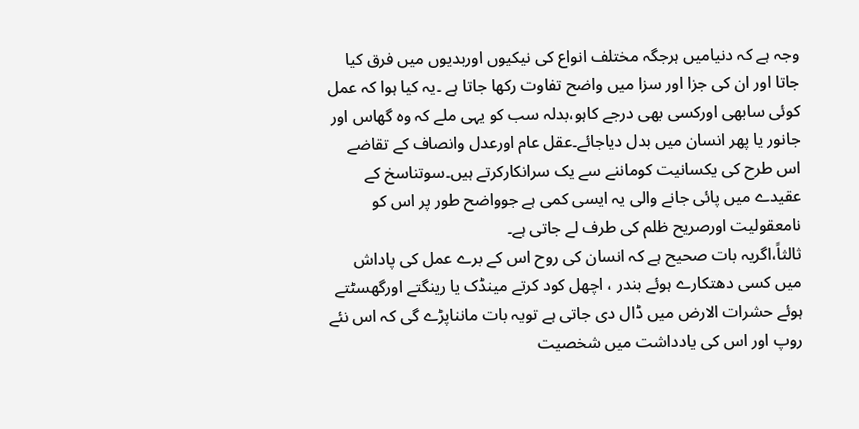وجہ ہے کہ دنیامیں ہرجگہ مختلف انواع کی نیکیوں اوربدیوں میں فرق کیا جاتا اور ان کی جزا اور سزا میں واضح تفاوت رکھا جاتا ہے ۔یہ کیا ہوا کہ عمل کوئی سابھی اورکسی بھی درجے کاہو،بدلہ سب کو یہی ملے کہ وہ گھاس اور جانور یا پھر انسان میں بدل دیاجائے۔عقل عام اورعدل وانصاف کے تقاضے اس طرح کی یکسانیت کوماننے سے یک سرانکارکرتے ہیں۔سوتناسخ کے عقیدے میں پائی جانے والی یہ ایسی کمی ہے جوواضح طور پر اس کو نامعقولیت اورصریح ظلم کی طرف لے جاتی ہے۔
ثالثاً،اگریہ بات صحیح ہے کہ انسان کی روح اس کے برے عمل کی پاداش میں کسی دھتکارے ہوئے بندر ، اچھل کود کرتے مینڈک یا رینگتے اورگھسٹتے ہوئے حشرات الارض میں ڈال دی جاتی ہے تویہ بات مانناپڑے گی کہ اس نئے روپ اور اس کی یادداشت میں شخصیت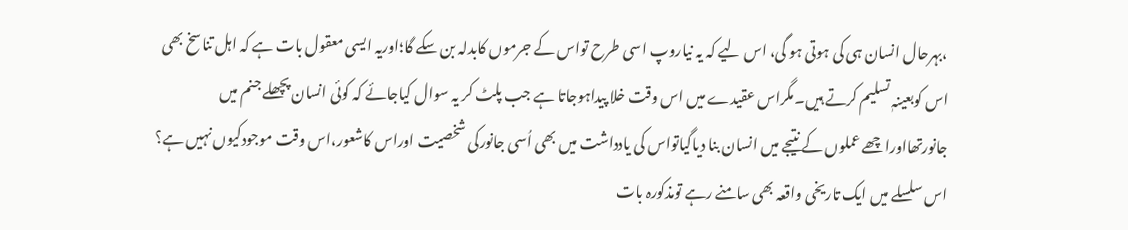،بہرحال انسان ہی کی ہوتی ہو گی، اس لیے کہ یہ نیاروپ اسی طرح تواس کے جرموں کابدلہ بن سکے گا؛اوریہ ایسی معقول بات ہے کہ اہل تناسخ بھی اس کوبعینہٖ تسلیم کرتے ہیں۔مگراس عقیدے میں اس وقت خلا پیداہوجاتا ہے جب پلٹ کر یہ سوال کیاجائے کہ کوئی انسان پچھلے جنم میں جانورتھااوراچھے عملوں کے نتیجے میں انسان بنا دیاگیاتواس کی یادداشت میں بھی اُسی جانورکی شخصیت اوراس کاشعور،اس وقت موجودکیوں نہیں ہے؟
اس سلسلے میں ایک تاریخی واقعہ بھی سامنے رہے تومذکورہ بات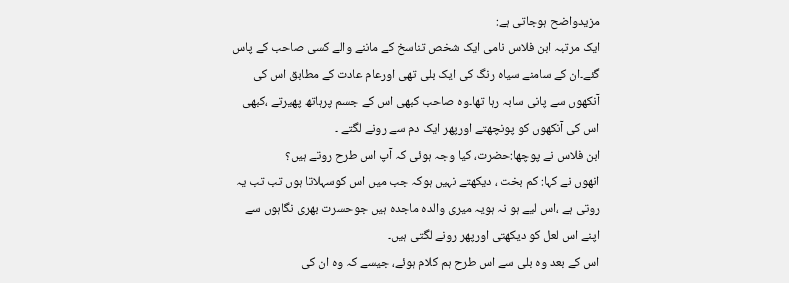مزیدواضح ہوجاتی ہے:
ایک مرتبہ ابن فلاس نامی ایک شخص تناسخ کے ماننے والے کسی صاحب کے پاس گئے۔ان کے سامنے سیاہ رنگ کی ایک بلی تھی اورعام عادت کے مطابق اس کی آنکھوں سے پانی سابہ رہا تھا۔وہ صاحب کبھی اس کے جسم پرہاتھ پھیرتے ،کبھی اس کی آنکھوں کو پونچھتے اورپھر ایک دم سے رونے لگتے ۔
ابن فلاس نے پوچھا:حضرت، کیا وجہ ہوئی کہ آپ اس طرح روتے ہیں؟
انھوں نے کہا: کم بخت ، دیکھتے نہیں ہوکہ جب میں اس کوسہلاتا ہوں تب تب یہ روتی ہے ،اس لیے ہو نہ ہویہ میری والدہ ماجدہ ہیں جوحسرت بھری نگاہوں سے اپنے اس لعل کو دیکھتی اورپھر رونے لگتی ہیں۔
اس کے بعد وہ بلی سے اس طرح ہم کلام ہوئے، جیسے کہ وہ ان کی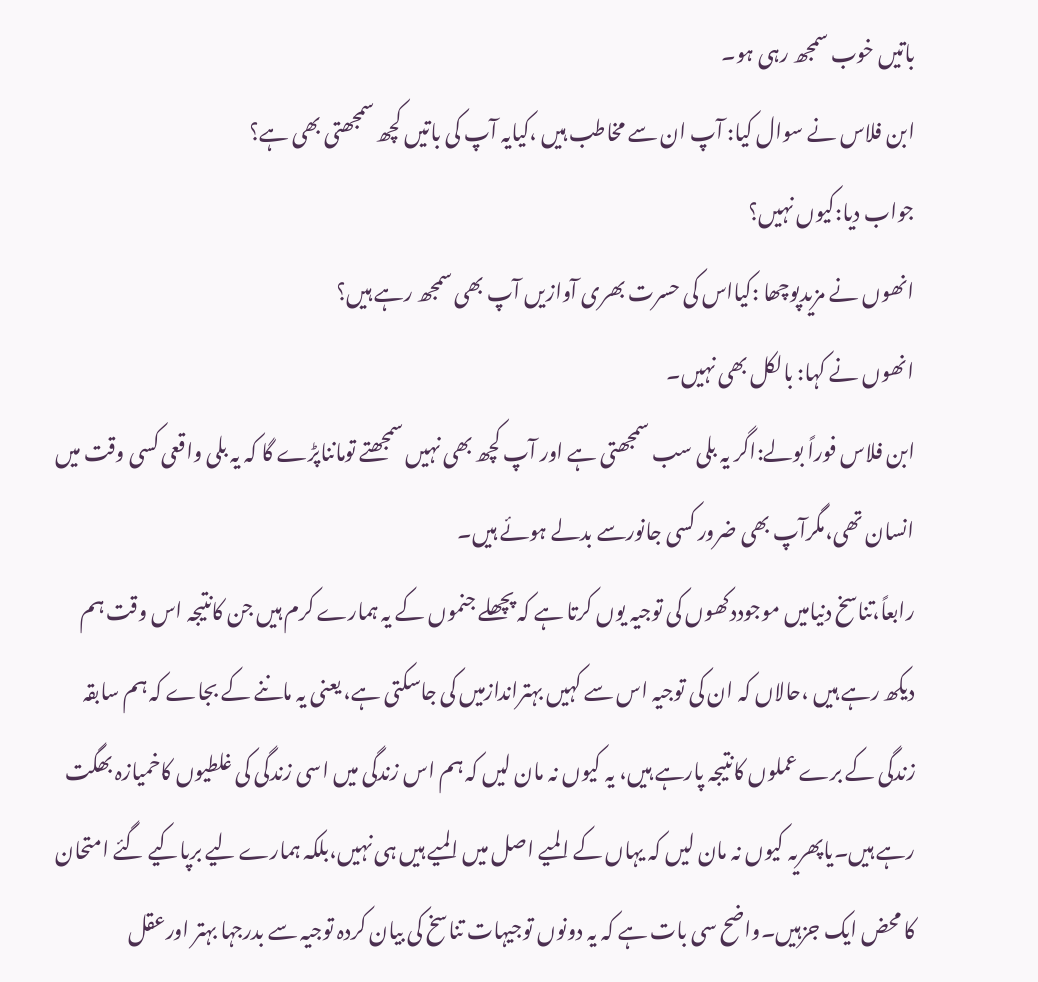باتیں خوب سمجھ رہی ہو۔
ابن فلاس نے سوال کیا: آپ ان سے مخاطب ہیں ،کیایہ آپ کی باتیں کچھ سمجھتی بھی ہے؟
جواب دیا:کیوں نہیں؟
انھوں نے مزیدپوچھا :کیااس کی حسرت بھری آوازیں آپ بھی سمجھ رہے ہیں؟
انھوں نے کہا: بالکل بھی نہیں۔
ابن فلاس فوراً بولے:اگر یہ بلی سب سمجھتی ہے اور آپ کچھ بھی نہیں سمجھتے تومانناپڑے گا کہ یہ بلی واقعی کسی وقت میں انسان تھی،مگرآپ بھی ضرور کسی جانورسے بدلے ہوئے ہیں۔
رابعاً،تناسخ دنیامیں موجوددکھوں کی توجیہ یوں کرتا ہے کہ پچھلے جنموں کے یہ ہمارے کرم ہیں جن کانتیجہ اس وقت ہم دیکھ رہے ہیں ،حالاں کہ ان کی توجیہ اس سے کہیں بہتراندازمیں کی جاسکتی ہے، یعنی یہ ماننے کے بجاے کہ ہم سابقہ زندگی کے برے عملوں کانتیجہ پارہے ہیں، یہ کیوں نہ مان لیں کہ ہم اس زندگی میں اسی زندگی کی غلطیوں کاخمیازہ بھگت رہے ہیں۔یاپھریہ کیوں نہ مان لیں کہ یہاں کے المیے اصل میں المیے ہیں ہی نہیں،بلکہ ہمارے لیے برپاکیے گئے امتحان کا محض ایک جزہیں۔واضح سی بات ہے کہ یہ دونوں توجیہات تناسخ کی بیان کردہ توجیہ سے بدرجہا بہتر اورعقل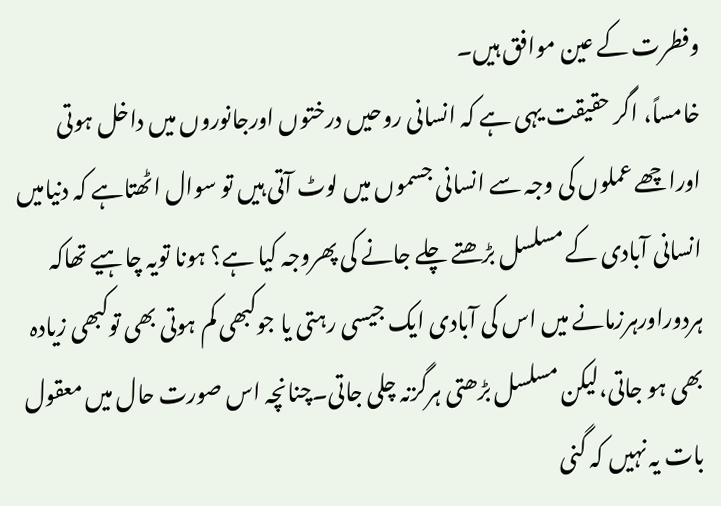وفطرت کے عین موافق ہیں۔
خامساً، اگر حقیقت یہی ہے کہ انسانی روحیں درختوں اورجانوروں میں داخل ہوتی اوراچھے عملوں کی وجہ سے انسانی جسموں میں لوٹ آتی ہیں تو سوال اٹھتاہے کہ دنیامیں انسانی آبادی کے مسلسل بڑھتے چلے جانے کی پھروجہ کیا ہے؟ ہونا تویہ چاہیے تھاکہ ہردوراورہرزمانے میں اس کی آبادی ایک جیسی رہتی یا جوکبھی کم ہوتی بھی توکبھی زیادہ بھی ہو جاتی،لیکن مسلسل بڑھتی ہرگزنہ چلی جاتی۔چنانچہ اس صورت حال میں معقول بات یہ نہیں کہ گنی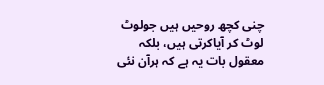چنی کچھ روحیں ہیں جولوٹ لوٹ کر آیاکرتی ہیں، بلکہ معقول بات یہ ہے کہ ہرآن نئی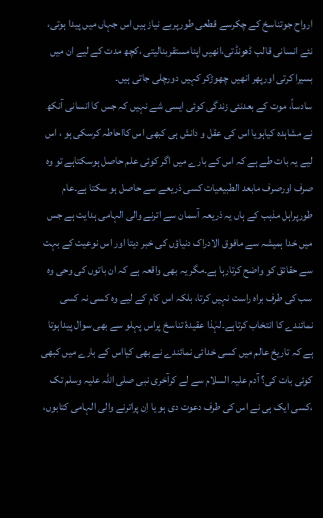ارواح جوتناسخ کے چکرسے قطعی طورپربے نیاز ہیں اس جہاں میں پیدا ہوتی، نئے انسانی قالب ڈھونڈتی،انھیں اپنامستقربنالیتی ،کچھ مدت کے لیے ان میں بسیرا کرتی اورپھر انھیں چھوڑکر کہیں دورچلی جاتی ہیں۔
سادساً، موت کے بعدنئی زندگی کوئی ایسی شے نہیں کہ جس کا انسانی آنکھ نے مشاہدہ کیاہویا اس کی عقل و دانش ہی کبھی اس کااحاطہ کرسکی ہو ، اس لیے یہ بات طے ہے کہ اس کے بارے میں اگر کوئی علم حاصل ہوسکتاہے تو وہ صرف اورصرف مابعد الطبیعیات کسی ذریعے سے حاصل ہو سکتا ہے۔عام طورپراہل مذہب کے ہاں یہ ذریعہ آسمان سے اترنے والی الہامی ہدایت ہے جس میں خدا ہمیشہ سے مافوق الادراک دنیاؤں کی خبر دیتا اور اس نوعیت کے بہت سے حقائق کو واضح کرتارہا ہے۔مگر یہ بھی واقعہ ہے کہ ان باتوں کی وحی وہ سب کی طرف براہ راست نہیں کرتا، بلکہ اس کام کے لیے وہ کسی نہ کسی نمائندے کا انتخاب کرتاہے۔لہٰذا عقیدۂ تناسخ پراس پہلو سے بھی سوال پیداہوتا ہے کہ تاریخ عالم میں کسی خدائی نمائندے نے بھی کیااس کے بارے میں کبھی کوئی بات کی؟ آدم علیہ السلام سے لے کرآخری نبی صلی اللہ علیہ وسلم تک ،کسی ایک ہی نے اس کی طرف دعوت دی ہو یا اِن پراترنے والی الہامی کتابوں،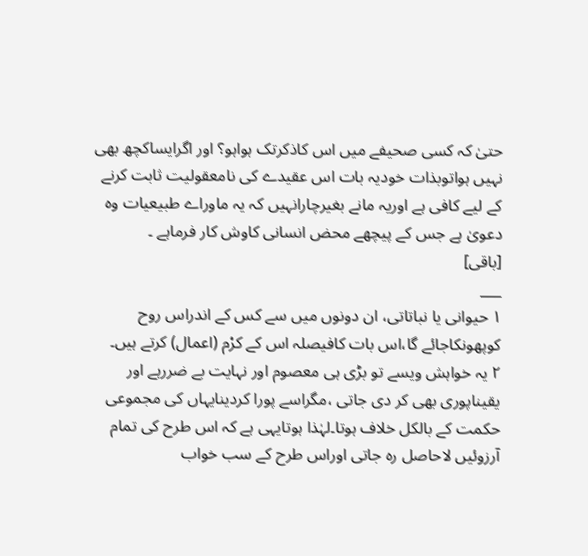حتیٰ کہ کسی صحیفے میں اس کاذکرتک ہواہو؟ اور اگرایساکچھ بھی نہیں ہواتوبذات خودیہ بات اس عقیدے کی نامعقولیت ثابت کرنے کے لیے کافی ہے اوریہ مانے بغیرچارانہیں کہ یہ ماوراے طبیعیات وہ دعویٰ ہے جس کے پیچھے محض انسانی کاوش کار فرماہے ۔
[باقی]
___
۱ حیوانی یا نباتاتی، ان دونوں میں سے کس کے اندراس روح کوپھونکاجائے گا،اس بات کافیصلہ اس کے کرْم (اعمال) کرتے ہیں۔
۲ یہ خواہش ویسے تو بڑی ہی معصوم اور نہایت بے ضررہے اور یقیناپوری بھی کر دی جاتی ،مگراسے پورا کردینایہاں کی مجموعی حکمت کے بالکل خلاف ہوتا۔لہٰذا ہوتایہی ہے کہ اس طرح کی تمام آرزوئیں لاحاصل رہ جاتی اوراس طرح کے سب خواب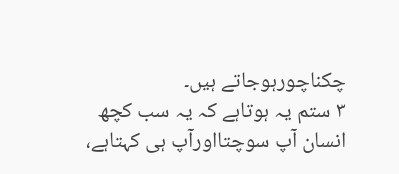چکناچورہوجاتے ہیں۔
۳ ستم یہ ہوتاہے کہ یہ سب کچھ انسان آپ سوچتااورآپ ہی کہتاہے،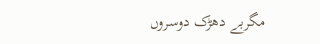مگربے دھڑک دوسروں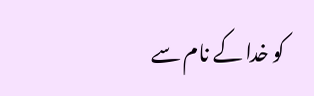کو خدا کے نام سے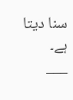سنا دیتا ہے۔
___